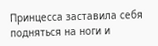Принцесса заставила себя подняться на ноги и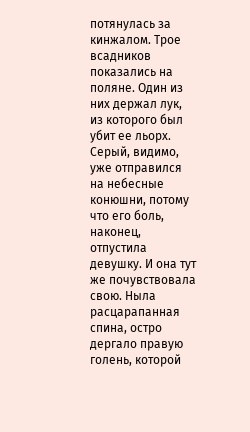потянулась за кинжалом. Трое всадников показались на поляне. Один из них держал лук, из которого был убит ее льорх. Серый, видимо, уже отправился на небесные конюшни, потому что его боль, наконец, отпустила девушку. И она тут же почувствовала свою. Ныла расцарапанная спина, остро дергало правую голень, которой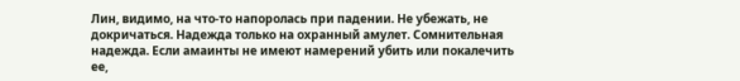Лин, видимо, на что-то напоролась при падении. Не убежать, не докричаться. Надежда только на охранный амулет. Сомнительная надежда. Если амаинты не имеют намерений убить или покалечить ее,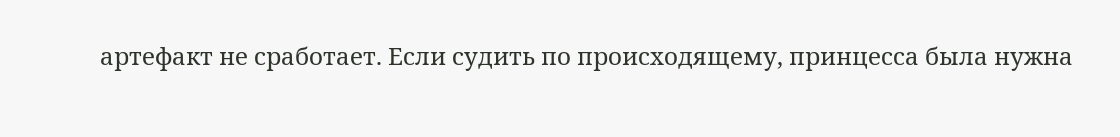артефакт не сработает. Если судить по происходящему, принцесса была нужна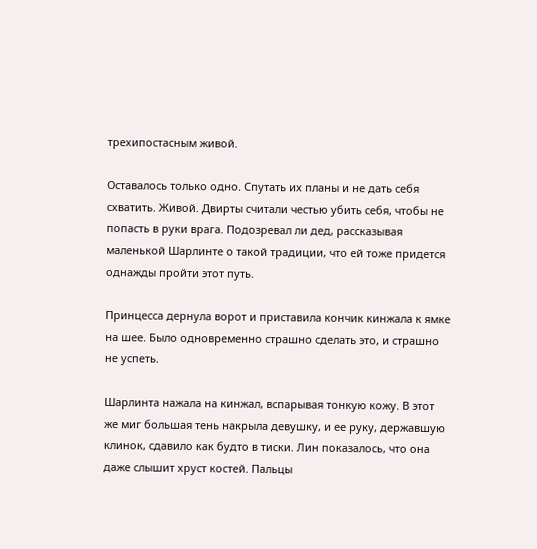трехипостасным живой.

Оставалось только одно. Спутать их планы и не дать себя схватить. Живой. Двирты считали честью убить себя, чтобы не попасть в руки врага. Подозревал ли дед, рассказывая маленькой Шарлинте о такой традиции, что ей тоже придется однажды пройти этот путь.

Принцесса дернула ворот и приставила кончик кинжала к ямке на шее. Было одновременно страшно сделать это, и страшно не успеть.

Шарлинта нажала на кинжал, вспарывая тонкую кожу. В этот же миг большая тень накрыла девушку, и ее руку, державшую клинок, сдавило как будто в тиски. Лин показалось, что она даже слышит хруст костей. Пальцы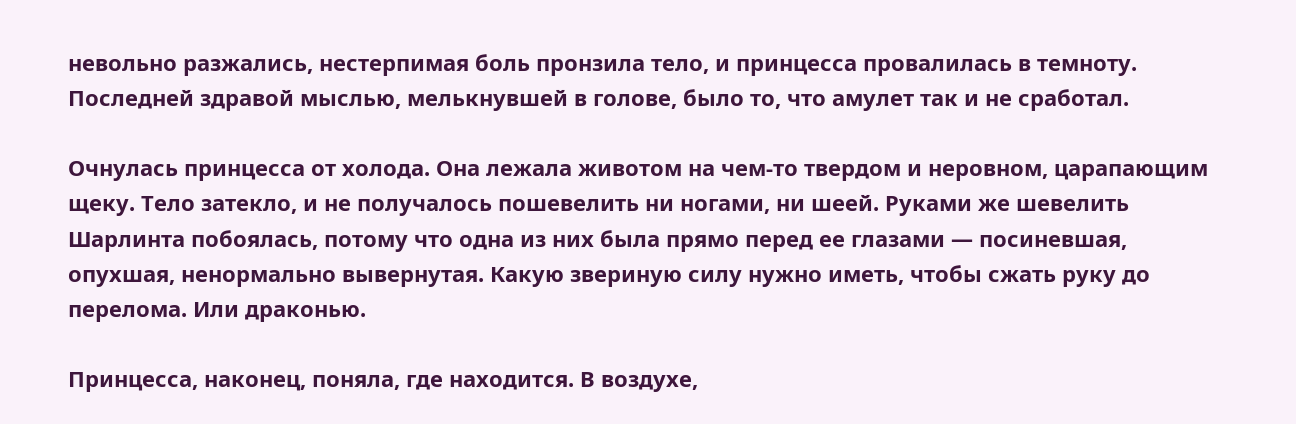невольно разжались, нестерпимая боль пронзила тело, и принцесса провалилась в темноту. Последней здравой мыслью, мелькнувшей в голове, было то, что амулет так и не сработал.

Очнулась принцесса от холода. Она лежала животом на чем-то твердом и неровном, царапающим щеку. Тело затекло, и не получалось пошевелить ни ногами, ни шеей. Руками же шевелить Шарлинта побоялась, потому что одна из них была прямо перед ее глазами — посиневшая, опухшая, ненормально вывернутая. Какую звериную силу нужно иметь, чтобы сжать руку до перелома. Или драконью.

Принцесса, наконец, поняла, где находится. В воздухе,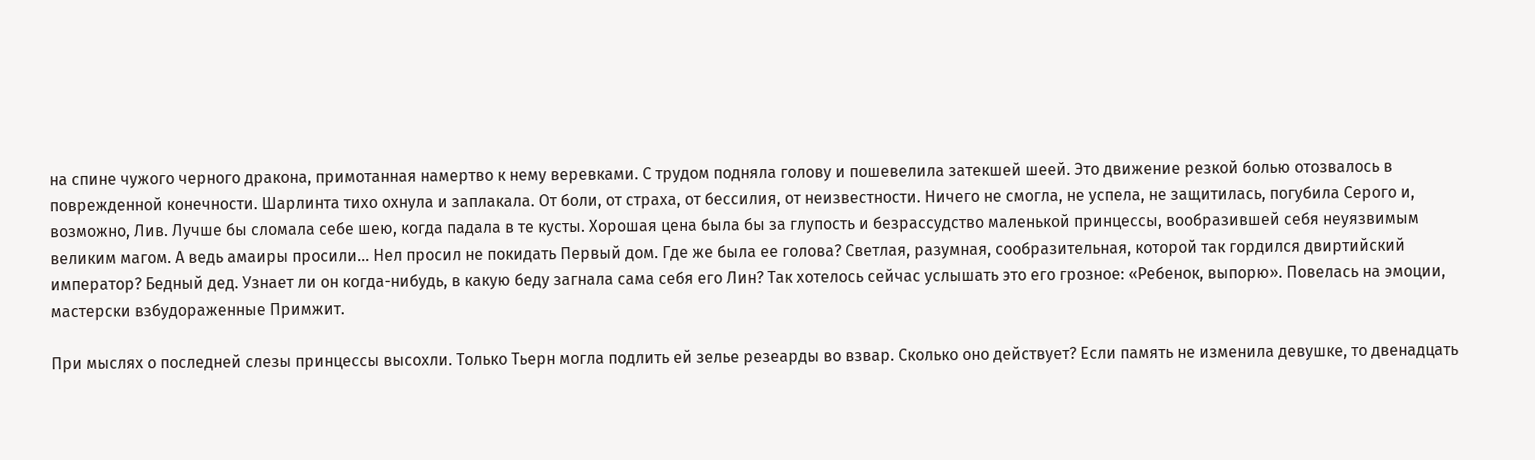на спине чужого черного дракона, примотанная намертво к нему веревками. С трудом подняла голову и пошевелила затекшей шеей. Это движение резкой болью отозвалось в поврежденной конечности. Шарлинта тихо охнула и заплакала. От боли, от страха, от бессилия, от неизвестности. Ничего не смогла, не успела, не защитилась, погубила Серого и, возможно, Лив. Лучше бы сломала себе шею, когда падала в те кусты. Хорошая цена была бы за глупость и безрассудство маленькой принцессы, вообразившей себя неуязвимым великим магом. А ведь амаиры просили… Нел просил не покидать Первый дом. Где же была ее голова? Светлая, разумная, сообразительная, которой так гордился двиртийский император? Бедный дед. Узнает ли он когда-нибудь, в какую беду загнала сама себя его Лин? Так хотелось сейчас услышать это его грозное: «Ребенок, выпорю». Повелась на эмоции, мастерски взбудораженные Примжит.

При мыслях о последней слезы принцессы высохли. Только Тьерн могла подлить ей зелье резеарды во взвар. Сколько оно действует? Если память не изменила девушке, то двенадцать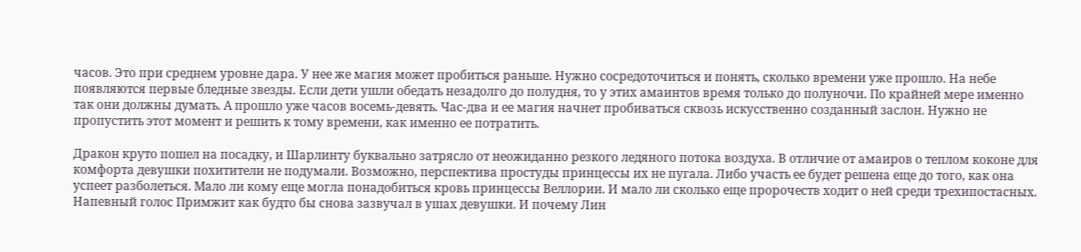часов. Это при среднем уровне дара. У нее же магия может пробиться раньше. Нужно сосредоточиться и понять, сколько времени уже прошло. На небе появляются первые бледные звезды. Если дети ушли обедать незадолго до полудня, то у этих амаинтов время только до полуночи. По крайней мере именно так они должны думать. А прошло уже часов восемь-девять. Час-два и ее магия начнет пробиваться сквозь искусственно созданный заслон. Нужно не пропустить этот момент и решить к тому времени, как именно ее потратить.

Дракон круто пошел на посадку, и Шарлинту буквально затрясло от неожиданно резкого ледяного потока воздуха. В отличие от амаиров о теплом коконе для комфорта девушки похитители не подумали. Возможно, перспектива простуды принцессы их не пугала. Либо участь ее будет решена еще до того, как она успеет разболеться. Мало ли кому еще могла понадобиться кровь принцессы Веллории. И мало ли сколько еще пророчеств ходит о ней среди трехипостасных. Напевный голос Примжит как будто бы снова зазвучал в ушах девушки. И почему Лин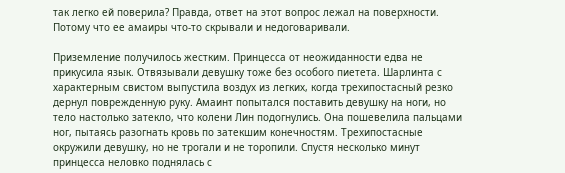так легко ей поверила? Правда, ответ на этот вопрос лежал на поверхности. Потому что ее амаиры что-то скрывали и недоговаривали.

Приземление получилось жестким. Принцесса от неожиданности едва не прикусила язык. Отвязывали девушку тоже без особого пиетета. Шарлинта с характерным свистом выпустила воздух из легких, когда трехипостасный резко дернул поврежденную руку. Амаинт попытался поставить девушку на ноги, но тело настолько затекло, что колени Лин подогнулись. Она пошевелила пальцами ног, пытаясь разогнать кровь по затекшим конечностям. Трехипостасные окружили девушку, но не трогали и не торопили. Спустя несколько минут принцесса неловко поднялась с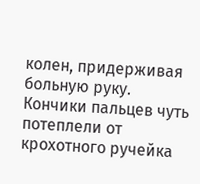колен, придерживая больную руку. Кончики пальцев чуть потеплели от крохотного ручейка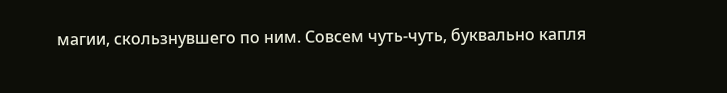магии, скользнувшего по ним. Совсем чуть-чуть, буквально капля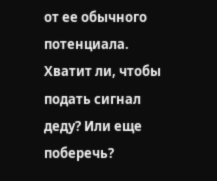от ее обычного потенциала. Хватит ли, чтобы подать сигнал деду? Или еще поберечь?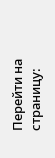Перейти на страницу: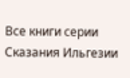Все книги серии Сказания Ильгезии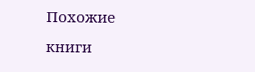Похожие книги